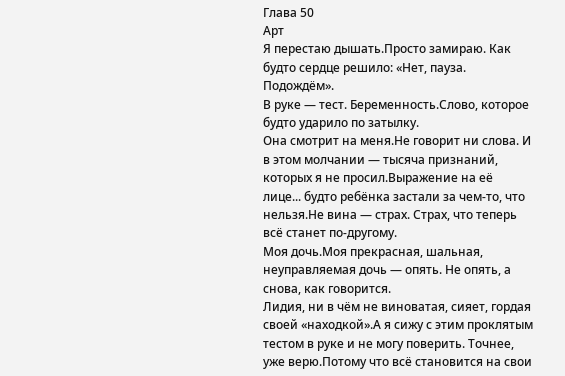Глава 50
Арт
Я перестаю дышать.Просто замираю. Как будто сердце решило: «Нет, пауза. Подождём».
В руке — тест. Беременность.Слово, которое будто ударило по затылку.
Она смотрит на меня.Не говорит ни слова. И в этом молчании — тысяча признаний, которых я не просил.Выражение на её лице... будто ребёнка застали за чем-то, что нельзя.Не вина — страх. Страх, что теперь всё станет по-другому.
Моя дочь.Моя прекрасная, шальная, неуправляемая дочь — опять. Не опять, а снова, как говорится.
Лидия, ни в чём не виноватая, сияет, гордая своей «находкой».А я сижу с этим проклятым тестом в руке и не могу поверить. Точнее, уже верю.Потому что всё становится на свои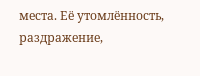места. Её утомлённость, раздражение,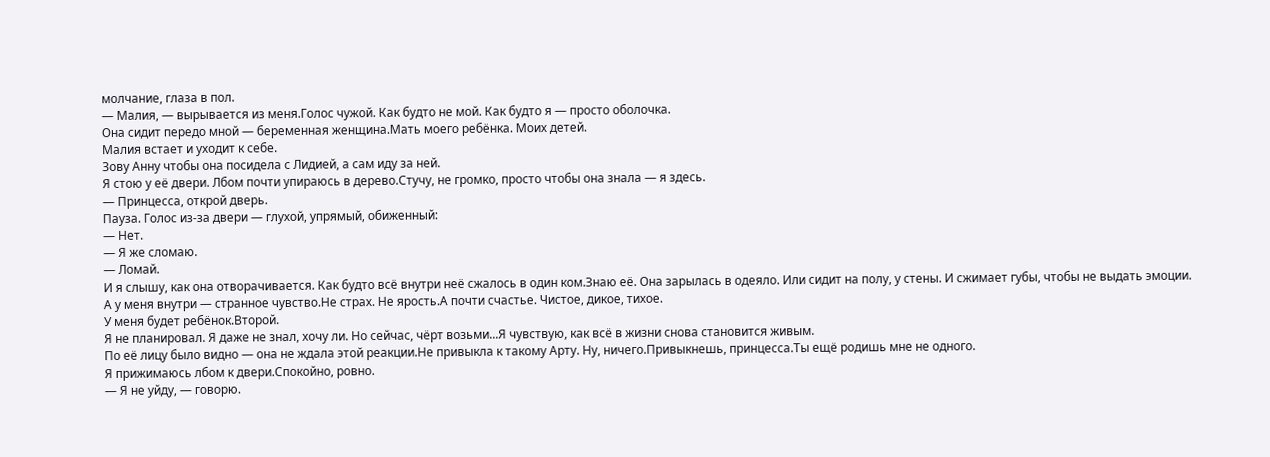молчание, глаза в пол.
— Малия, — вырывается из меня.Голос чужой. Как будто не мой. Как будто я — просто оболочка.
Она сидит передо мной — беременная женщина.Мать моего ребёнка. Моих детей.
Малия встает и уходит к себе.
Зову Анну чтобы она посидела с Лидией, а сам иду за ней.
Я стою у её двери. Лбом почти упираюсь в дерево.Стучу, не громко, просто чтобы она знала — я здесь.
— Принцесса, открой дверь.
Пауза. Голос из-за двери — глухой, упрямый, обиженный:
— Нет.
— Я же сломаю.
— Ломай.
И я слышу, как она отворачивается. Как будто всё внутри неё сжалось в один ком.Знаю её. Она зарылась в одеяло. Или сидит на полу, у стены. И сжимает губы, чтобы не выдать эмоции.
А у меня внутри — странное чувство.Не страх. Не ярость.А почти счастье. Чистое, дикое, тихое.
У меня будет ребёнок.Второй.
Я не планировал. Я даже не знал, хочу ли. Но сейчас, чёрт возьми...Я чувствую, как всё в жизни снова становится живым.
По её лицу было видно — она не ждала этой реакции.Не привыкла к такому Арту. Ну, ничего.Привыкнешь, принцесса.Ты ещё родишь мне не одного.
Я прижимаюсь лбом к двери.Спокойно, ровно.
— Я не уйду, — говорю.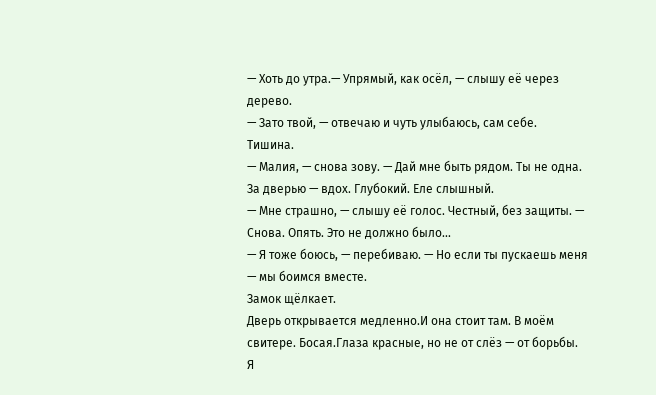— Хоть до утра.— Упрямый, как осёл, — слышу её через дерево.
— Зато твой, — отвечаю и чуть улыбаюсь, сам себе.
Тишина.
— Малия, — снова зову. — Дай мне быть рядом. Ты не одна.
За дверью — вдох. Глубокий. Еле слышный.
— Мне страшно, — слышу её голос. Честный, без защиты. — Снова. Опять. Это не должно было...
— Я тоже боюсь, — перебиваю. — Но если ты пускаешь меня — мы боимся вместе.
Замок щёлкает.
Дверь открывается медленно.И она стоит там. В моём свитере. Босая.Глаза красные, но не от слёз — от борьбы.
Я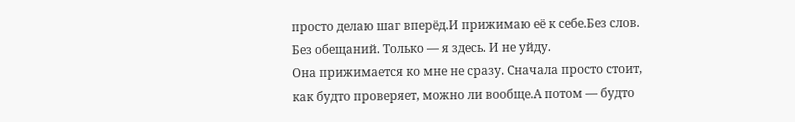просто делаю шаг вперёд.И прижимаю её к себе.Без слов. Без обещаний. Только — я здесь. И не уйду.
Она прижимается ко мне не сразу. Сначала просто стоит, как будто проверяет, можно ли вообще.А потом — будто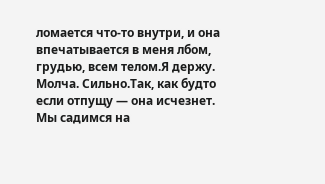ломается что-то внутри, и она впечатывается в меня лбом, грудью, всем телом.Я держу. Молча. Сильно.Так, как будто если отпущу — она исчезнет.
Мы садимся на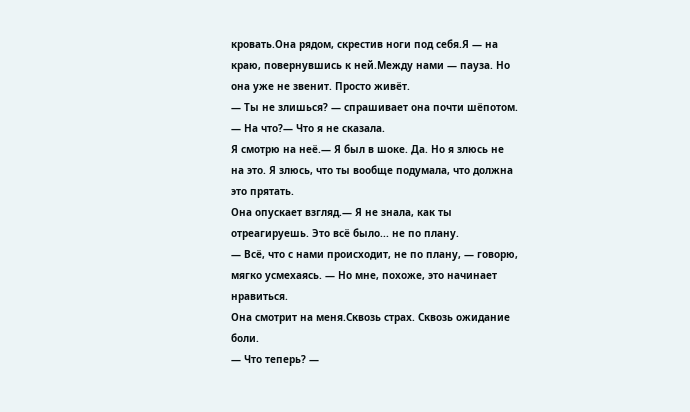кровать.Она рядом, скрестив ноги под себя.Я — на краю, повернувшись к ней.Между нами — пауза. Но она уже не звенит. Просто живёт.
— Ты не злишься? — спрашивает она почти шёпотом.
— На что?— Что я не сказала.
Я смотрю на неё.— Я был в шоке. Да. Но я злюсь не на это. Я злюсь, что ты вообще подумала, что должна это прятать.
Она опускает взгляд.— Я не знала, как ты отреагируешь. Это всё было... не по плану.
— Всё, что с нами происходит, не по плану, — говорю, мягко усмехаясь. — Но мне, похоже, это начинает нравиться.
Она смотрит на меня.Сквозь страх. Сквозь ожидание боли.
— Что теперь? —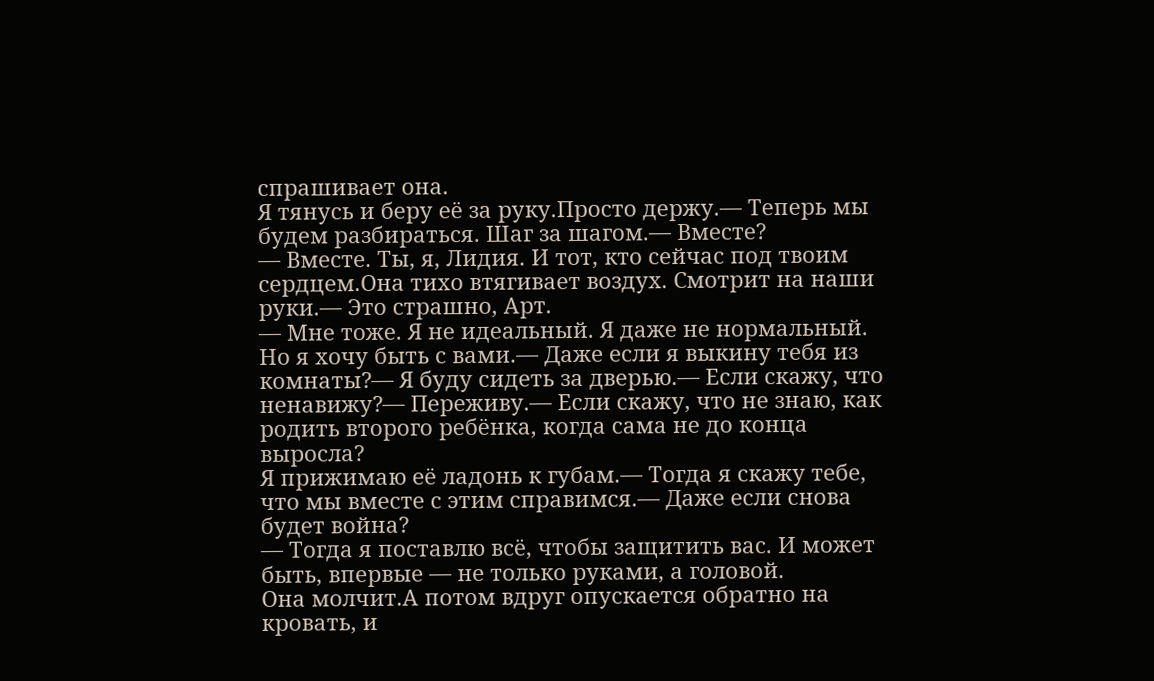спрашивает она.
Я тянусь и беру её за руку.Просто держу.— Теперь мы будем разбираться. Шаг за шагом.— Вместе?
— Вместе. Ты, я, Лидия. И тот, кто сейчас под твоим сердцем.Она тихо втягивает воздух. Смотрит на наши руки.— Это страшно, Арт.
— Мне тоже. Я не идеальный. Я даже не нормальный. Но я хочу быть с вами.— Даже если я выкину тебя из комнаты?— Я буду сидеть за дверью.— Если скажу, что ненавижу?— Переживу.— Если скажу, что не знаю, как родить второго ребёнка, когда сама не до конца выросла?
Я прижимаю её ладонь к губам.— Тогда я скажу тебе, что мы вместе с этим справимся.— Даже если снова будет война?
— Тогда я поставлю всё, чтобы защитить вас. И может быть, впервые — не только руками, а головой.
Она молчит.А потом вдруг опускается обратно на кровать, и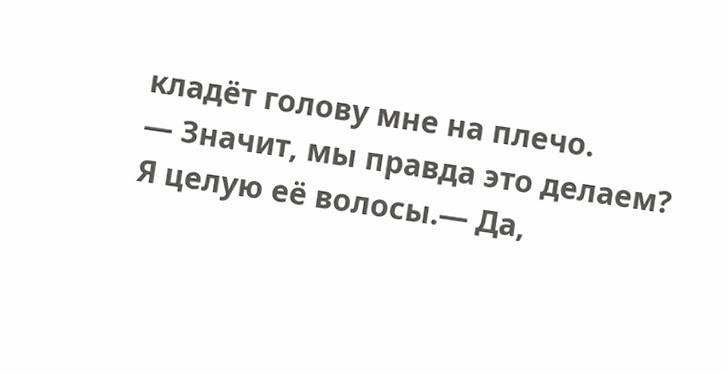кладёт голову мне на плечо.
— Значит, мы правда это делаем?
Я целую её волосы.— Да,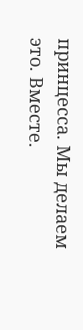принцесса. Мы делаем это. Вместе.